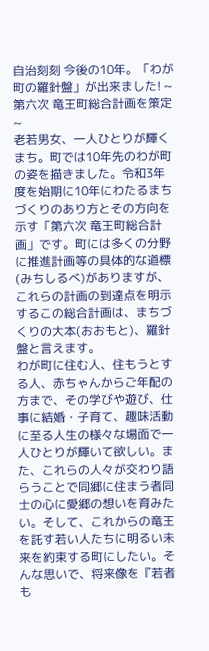自治刻刻 今後の10年。「わが町の羅針盤」が出来ました! ~ 第六次 竜王町総合計画を策定 ~
老若男女、一人ひとりが輝くまち。町では10年先のわが町の姿を描きました。令和3年度を始期に10年にわたるまちづくりのあり方とその方向を示す「第六次 竜王町総合計画」です。町には多くの分野に推進計画等の具体的な道標(みちしるべ)がありますが、これらの計画の到達点を明示するこの総合計画は、まちづくりの大本(おおもと)、羅針盤と言えます。
わが町に住む人、住もうとする人、赤ちゃんからご年配の方まで、その学びや遊び、仕事に結婚・子育て、趣味活動に至る人生の様々な場面で一人ひとりが輝いて欲しい。また、これらの人々が交わり語らうことで同郷に住まう者同士の心に愛郷の想いを育みたい。そして、これからの竜王を託す若い人たちに明るい未来を約束する町にしたい。そんな思いで、将来像を『若者も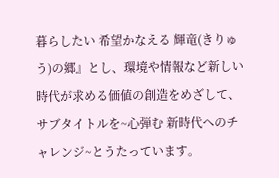暮らしたい 希望かなえる 輝竜(きりゅう)の郷』とし、環境や情報など新しい時代が求める価値の創造をめざして、サブタイトルを~心弾む 新時代へのチャレンジ~とうたっています。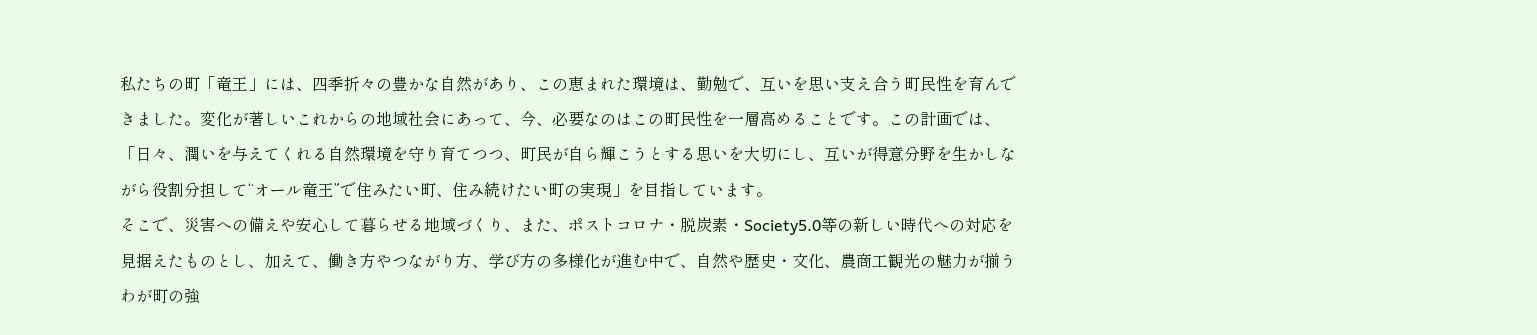私たちの町「竜王」には、四季折々の豊かな自然があり、この恵まれた環境は、勤勉で、互いを思い支え合う町民性を育んできました。変化が著しいこれからの地域社会にあって、今、必要なのはこの町民性を一層高めることです。この計画では、「日々、潤いを与えてくれる自然環境を守り育てつつ、町民が自ら輝こうとする思いを大切にし、互いが得意分野を生かしながら役割分担して“オール竜王”で住みたい町、住み続けたい町の実現」を目指しています。
そこで、災害への備えや安心して暮らせる地域づくり、また、ポストコロナ・脱炭素・Society5.0等の新しい時代への対応を見据えたものとし、加えて、働き方やつながり方、学び方の多様化が進む中で、自然や歴史・文化、農商工観光の魅力が揃うわが町の強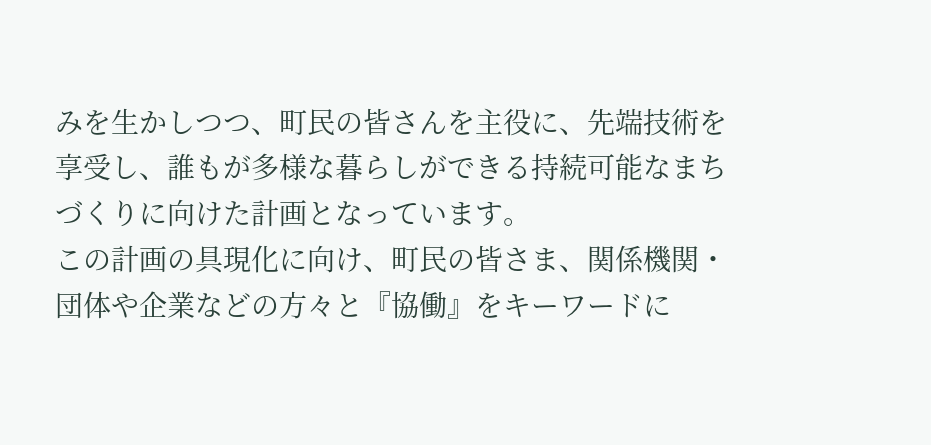みを生かしつつ、町民の皆さんを主役に、先端技術を享受し、誰もが多様な暮らしができる持続可能なまちづくりに向けた計画となっています。
この計画の具現化に向け、町民の皆さま、関係機関・団体や企業などの方々と『協働』をキーワードに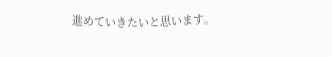進めていきたいと思います。